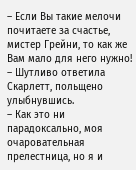– Если Вы такие мелочи почитаете за счастье, мистер Грейни, то как же Вам мало для него нужно! – Шутливо ответила Скарлетт, польщено улыбнувшись.
– Как это ни парадоксально, моя очаровательная прелестница, но я и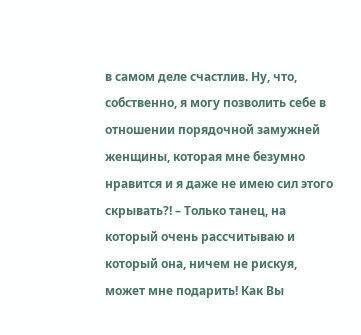в самом деле счастлив. Ну, что, собственно, я могу позволить себе в отношении порядочной замужней женщины, которая мне безумно нравится и я даже не имею сил этого скрывать?! – Только танец, на который очень рассчитываю и который она, ничем не рискуя, может мне подарить! Как Вы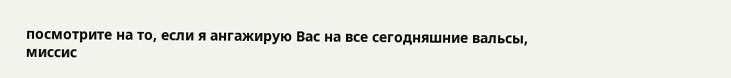посмотрите на то, если я ангажирую Вас на все сегодняшние вальсы, миссис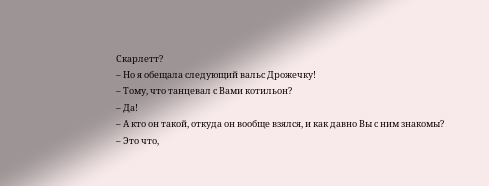Скарлетт?
– Но я обещала следующий вальс Дрожечку!
– Тому, что танцевал с Вами котильон?
– Да!
– А кто он такой, откуда он вообще взялся, и как давно Вы с ним знакомы?
– Это что,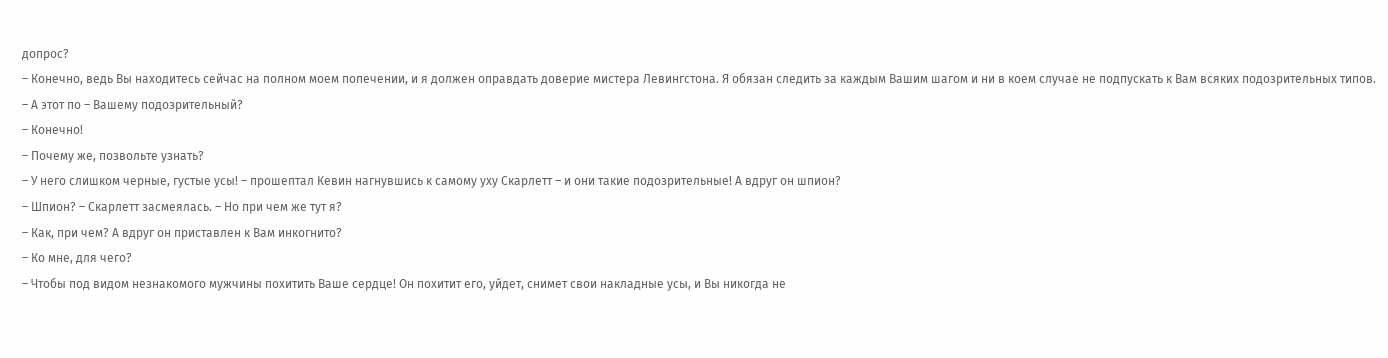допрос?
– Конечно, ведь Вы находитесь сейчас на полном моем попечении, и я должен оправдать доверие мистера Левингстона. Я обязан следить за каждым Вашим шагом и ни в коем случае не подпускать к Вам всяких подозрительных типов.
– А этот по – Вашему подозрительный?
– Конечно!
– Почему же, позвольте узнать?
– У него слишком черные, густые усы! – прошептал Кевин нагнувшись к самому уху Скарлетт – и они такие подозрительные! А вдруг он шпион?
– Шпион? – Скарлетт засмеялась. – Но при чем же тут я?
– Как, при чем? А вдруг он приставлен к Вам инкогнито?
– Ко мне, для чего?
– Чтобы под видом незнакомого мужчины похитить Ваше сердце! Он похитит его, уйдет, снимет свои накладные усы, и Вы никогда не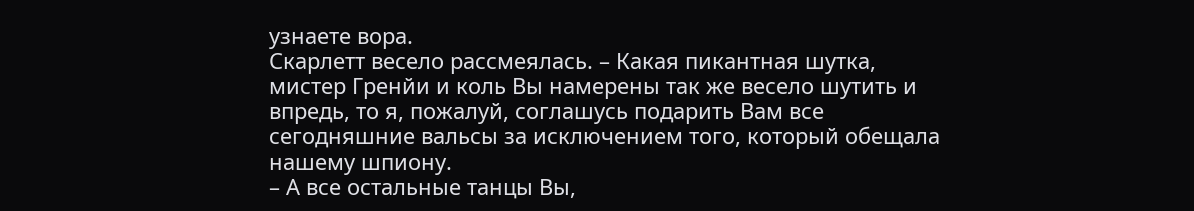узнаете вора.
Скарлетт весело рассмеялась. – Какая пикантная шутка, мистер Гренйи и коль Вы намерены так же весело шутить и впредь, то я, пожалуй, соглашусь подарить Вам все сегодняшние вальсы за исключением того, который обещала нашему шпиону.
– А все остальные танцы Вы,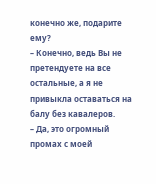конечно же, подарите ему?
– Конечно, ведь Вы не претендуете на все остальные, а я не привыкла оставаться на балу без кавалеров.
– Да, это огромный промах с моей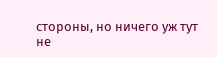стороны, но ничего уж тут не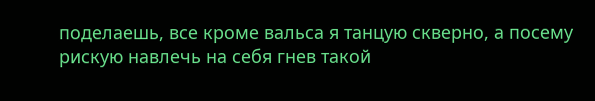поделаешь, все кроме вальса я танцую скверно, а посему рискую навлечь на себя гнев такой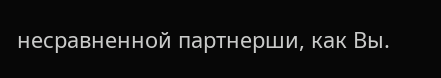несравненной партнерши, как Вы.